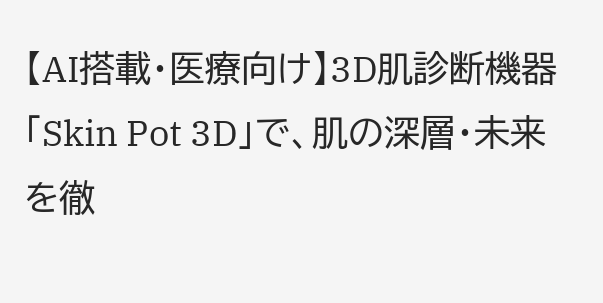【AI搭載・医療向け】3D肌診断機器「Skin Pot 3D」で、肌の深層・未来を徹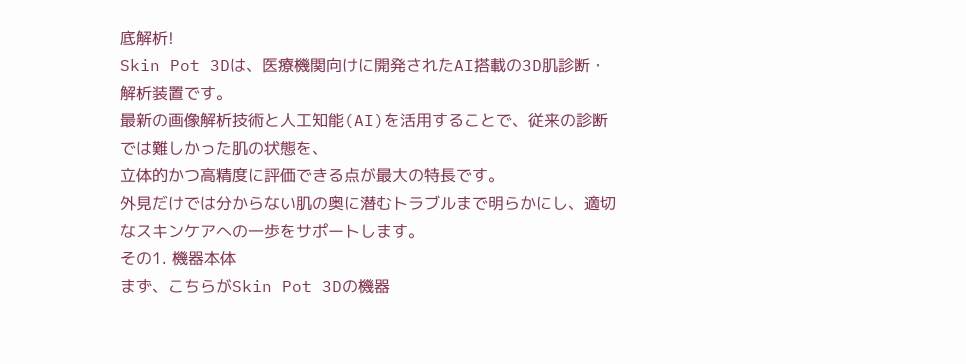底解析!
Skin Pot 3Dは、医療機関向けに開発されたAI搭載の3D肌診断・解析装置です。
最新の画像解析技術と人工知能(AI)を活用することで、従来の診断では難しかった肌の状態を、
立体的かつ高精度に評価できる点が最大の特長です。
外見だけでは分からない肌の奥に潜むトラブルまで明らかにし、適切なスキンケアへの一歩をサポートします。
その1. 機器本体
まず、こちらがSkin Pot 3Dの機器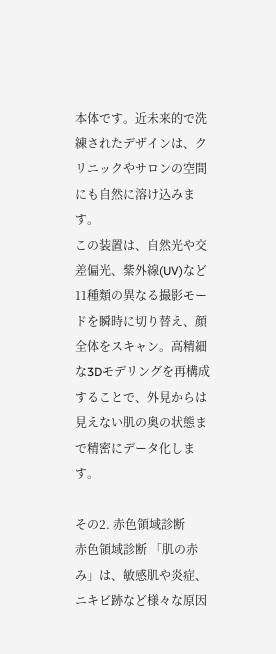本体です。近未来的で洗練されたデザインは、クリニックやサロンの空間にも自然に溶け込みます。
この装置は、自然光や交差偏光、紫外線(UV)など11種類の異なる撮影モードを瞬時に切り替え、顔全体をスキャン。高精細な3Dモデリングを再構成することで、外見からは見えない肌の奥の状態まで精密にデータ化します。

その2. 赤色領域診断
赤色領域診断 「肌の赤み」は、敏感肌や炎症、ニキビ跡など様々な原因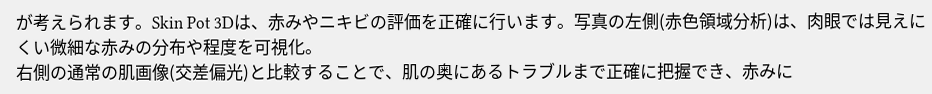が考えられます。Skin Pot 3Dは、赤みやニキビの評価を正確に行います。写真の左側(赤色領域分析)は、肉眼では見えにくい微細な赤みの分布や程度を可視化。
右側の通常の肌画像(交差偏光)と比較することで、肌の奥にあるトラブルまで正確に把握でき、赤みに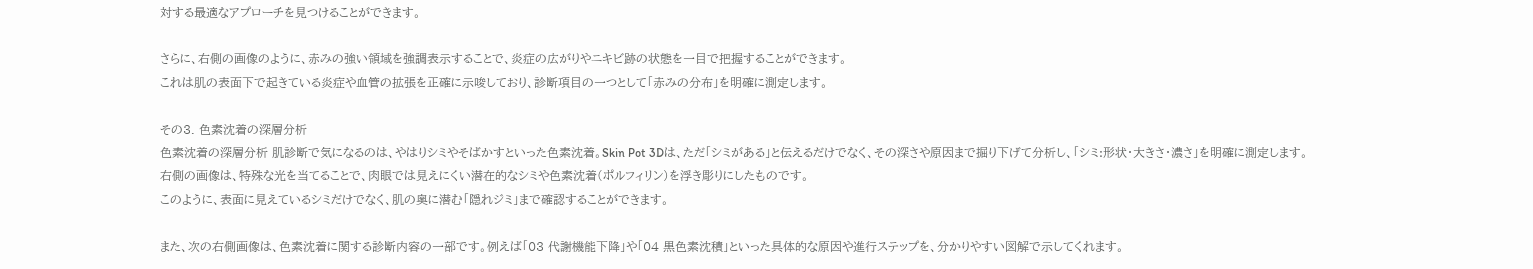対する最適なアプローチを見つけることができます。

さらに、右側の画像のように、赤みの強い領域を強調表示することで、炎症の広がりやニキビ跡の状態を一目で把握することができます。
これは肌の表面下で起きている炎症や血管の拡張を正確に示唆しており、診断項目の一つとして「赤みの分布」を明確に測定します。

その3. 色素沈着の深層分析
色素沈着の深層分析 肌診断で気になるのは、やはりシミやそばかすといった色素沈着。Skin Pot 3Dは、ただ「シミがある」と伝えるだけでなく、その深さや原因まで掘り下げて分析し、「シミ:形状・大きさ・濃さ」を明確に測定します。
右側の画像は、特殊な光を当てることで、肉眼では見えにくい潜在的なシミや色素沈着(ポルフィリン)を浮き彫りにしたものです。
このように、表面に見えているシミだけでなく、肌の奥に潜む「隠れジミ」まで確認することができます。

また、次の右側画像は、色素沈着に関する診断内容の一部です。例えば「03 代謝機能下降」や「04 黒色素沈積」といった具体的な原因や進行ステップを、分かりやすい図解で示してくれます。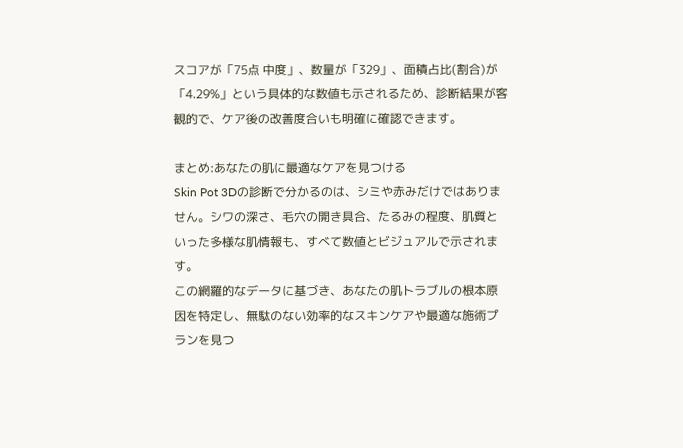スコアが「75点 中度」、数量が「329」、面積占比(割合)が「4.29%」という具体的な数値も示されるため、診断結果が客観的で、ケア後の改善度合いも明確に確認できます。

まとめ:あなたの肌に最適なケアを見つける
Skin Pot 3Dの診断で分かるのは、シミや赤みだけではありません。シワの深さ、毛穴の開き具合、たるみの程度、肌質といった多様な肌情報も、すべて数値とビジュアルで示されます。
この網羅的なデータに基づき、あなたの肌トラブルの根本原因を特定し、無駄のない効率的なスキンケアや最適な施術プランを見つ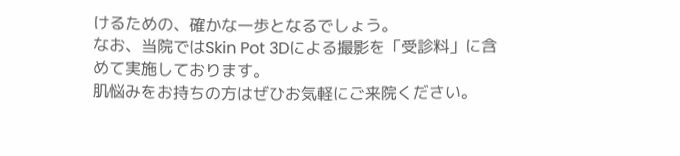けるための、確かな一歩となるでしょう。
なお、当院ではSkin Pot 3Dによる撮影を「受診料」に含めて実施しております。
肌悩みをお持ちの方はぜひお気軽にご来院ください。